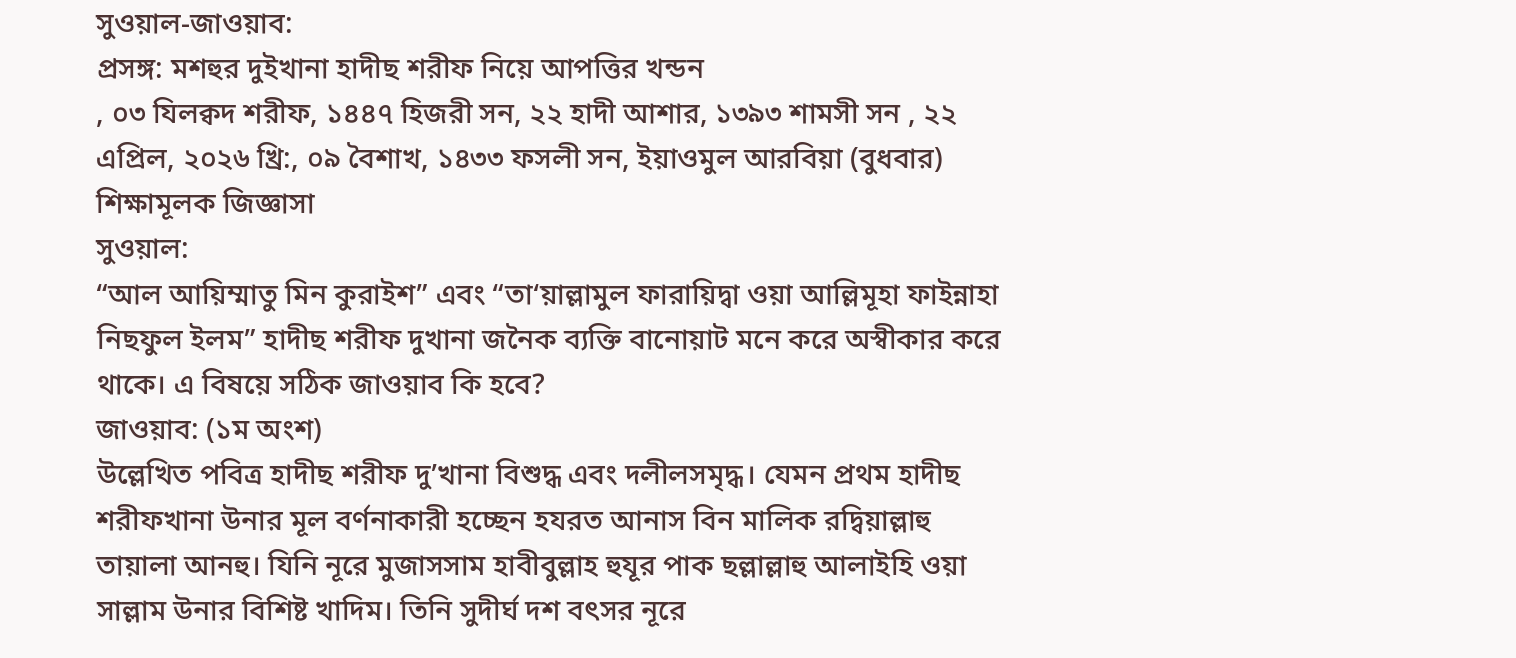সুওয়াল-জাওয়াব:
প্রসঙ্গ: মশহুর দুইখানা হাদীছ শরীফ নিয়ে আপত্তির খন্ডন
, ০৩ যিলক্বদ শরীফ, ১৪৪৭ হিজরী সন, ২২ হাদী আশার, ১৩৯৩ শামসী সন , ২২ এপ্রিল, ২০২৬ খ্রি:, ০৯ বৈশাখ, ১৪৩৩ ফসলী সন, ইয়াওমুল আরবিয়া (বুধবার) শিক্ষামূলক জিজ্ঞাসা
সুওয়াল:
“আল আয়িম্মাতু মিন কুরাইশ” এবং “তা‘য়াল্লামুল ফারায়িদ্বা ওয়া আল্লিমূহা ফাইন্নাহা নিছফুল ইলম” হাদীছ শরীফ দুখানা জনৈক ব্যক্তি বানোয়াট মনে করে অস্বীকার করে থাকে। এ বিষয়ে সঠিক জাওয়াব কি হবে?
জাওয়াব: (১ম অংশ)
উল্লেখিত পবিত্র হাদীছ শরীফ দু’খানা বিশুদ্ধ এবং দলীলসমৃদ্ধ। যেমন প্রথম হাদীছ শরীফখানা উনার মূল বর্ণনাকারী হচ্ছেন হযরত আনাস বিন মালিক রদ্বিয়াল্লাহু তায়ালা আনহু। যিনি নূরে মুজাসসাম হাবীবুল্লাহ হুযূর পাক ছল্লাল্লাহু আলাইহি ওয়া সাল্লাম উনার বিশিষ্ট খাদিম। তিনি সুদীর্ঘ দশ বৎসর নূরে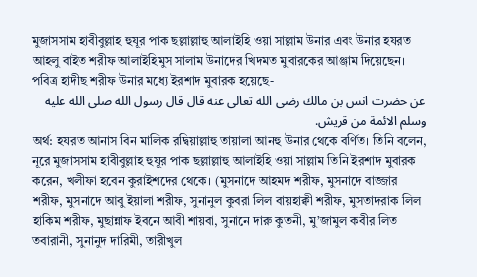মুজাসসাম হাবীবুল্লাহ হুযূর পাক ছল্লাল্লাহু আলাইহি ওয়া সাল্লাম উনার এবং উনার হযরত আহলু বাইত শরীফ আলাইহিমুস সালাম উনাদের খিদমত মুবারকের আঞ্জাম দিয়েছেন।
পবিত্র হাদীছ শরীফ উনার মধ্যে ইরশাদ মুবারক হয়েছে-
عن حضرت انس بن مالك رضى الله تعالى عنه قال قال رسول الله صلى الله عليه وسلم الائمة من قريش.
অর্থ: হযরত আনাস বিন মালিক রদ্বিয়াল্লাহু তায়ালা আনহু উনার থেকে বর্ণিত। তিনি বলেন, নূরে মুজাসসাম হাবীবুল্লাহ হুযূর পাক ছল্লাল্লাহু আলাইহি ওয়া সাল্লাম তিনি ইরশাদ মুবারক করেন, খলীফা হবেন কুরাইশদের থেকে। (মুসনাদে আহমদ শরীফ, মুসনাদে বাজ্জার শরীফ, মুসনাদে আবু ইয়ালা শরীফ, সুনানুল কুবরা লিল বায়হাক্বী শরীফ, মুসতাদরাক লিল হাকিম শরীফ, মুছান্নাফ ইবনে আবী শায়বা, সুনানে দারু কুতনী, মু’জামুল কবীর লিত তবারানী, সুনানুদ দারিমী, তারীখুল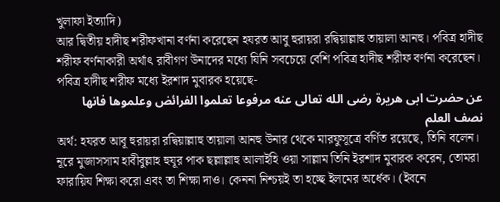খুলাফা ইত্যাদি)
আর দ্বিতীয় হাদীছ শরীফখানা বর্ণনা করেছেন হযরত আবু হুরায়রা রদ্বিয়াল্লাহু তায়ালা আনহু। পবিত্র হাদীছ শরীফ বর্ণনাকারী অর্থাৎ রাবীগণ উনাদের মধ্যে যিনি সবচেয়ে বেশি পবিত্র হাদীছ শরীফ বর্ণনা করেছেন। পবিত্র হাদীছ শরীফ মধ্যে ইরশাদ মুবারক হয়েছে-
عن حضرت ابى هريرة رضى الله تعالى عنه مرفوعا تعلموا الفرائض وعلموها فانها نصف العلم
অর্থ: হযরত আবূ হুরায়রা রদ্বিয়াল্লাহু তায়ালা আনহু উনার থেকে মারফুসূত্রে বর্ণিত রয়েছে, তিনি বলেন। নূরে মুজাসসাম হাবীবুল্লাহ হুযূর পাক ছল্লাল্লাহু আলাইহি ওয়া সাল্লাম তিনি ইরশাদ মুবারক করেন, তোমরা ফারায়িয শিক্ষা করো এবং তা শিক্ষা দাও। কেননা নিশ্চয়ই তা হচ্ছে ইলমের অর্ধেক। (ইবনে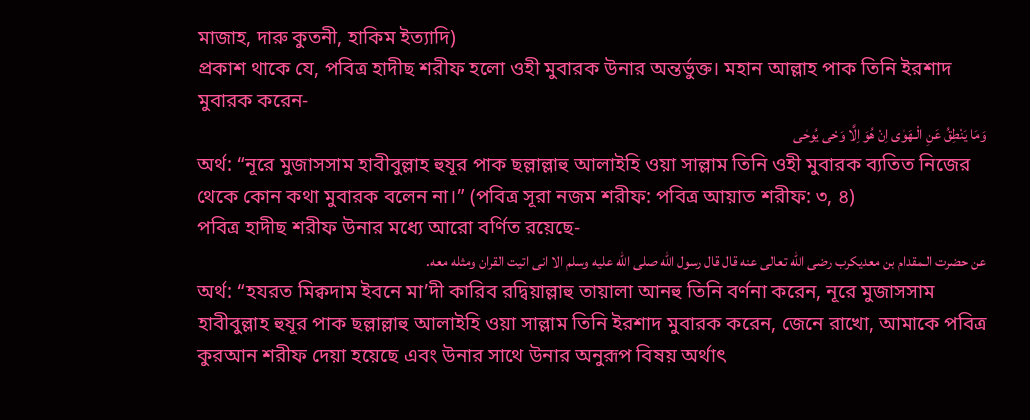মাজাহ, দারু কুতনী, হাকিম ইত্যাদি)
প্রকাশ থাকে যে, পবিত্র হাদীছ শরীফ হলো ওহী মুবারক উনার অন্তর্ভুক্ত। মহান আল্লাহ পাক তিনি ইরশাদ মুবারক করেন-
وَمَا يَنْطِقُ عَنِ الْـهَوٰى اِنْ هُوَ اِلَّا وَحْى يُوحٰى
অর্থ: “নূরে মুজাসসাম হাবীবুল্লাহ হুযূর পাক ছল্লাল্লাহু আলাইহি ওয়া সাল্লাম তিনি ওহী মুবারক ব্যতিত নিজের থেকে কোন কথা মুবারক বলেন না।” (পবিত্র সূরা নজম শরীফ: পবিত্র আয়াত শরীফ: ৩, ৪)
পবিত্র হাদীছ শরীফ উনার মধ্যে আরো বর্ণিত রয়েছে-
عن حضرت الـمقدام بن معديكرب رضى الله تعالى عنه قال قال رسول الله صلى الله عليه وسلم الا انى اتيت القران ومثله معه.
অর্থ: “হযরত মিক্বদাম ইবনে মা’দী কারিব রদ্বিয়াল্লাহু তায়ালা আনহু তিনি বর্ণনা করেন, নূরে মুজাসসাম হাবীবুল্লাহ হুযূর পাক ছল্লাল্লাহু আলাইহি ওয়া সাল্লাম তিনি ইরশাদ মুবারক করেন, জেনে রাখো, আমাকে পবিত্র কুরআন শরীফ দেয়া হয়েছে এবং উনার সাথে উনার অনুরূপ বিষয় অর্থাৎ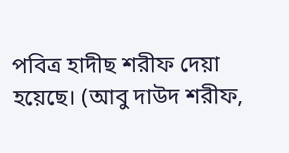পবিত্র হাদীছ শরীফ দেয়া হয়েছে। (আবু দাউদ শরীফ,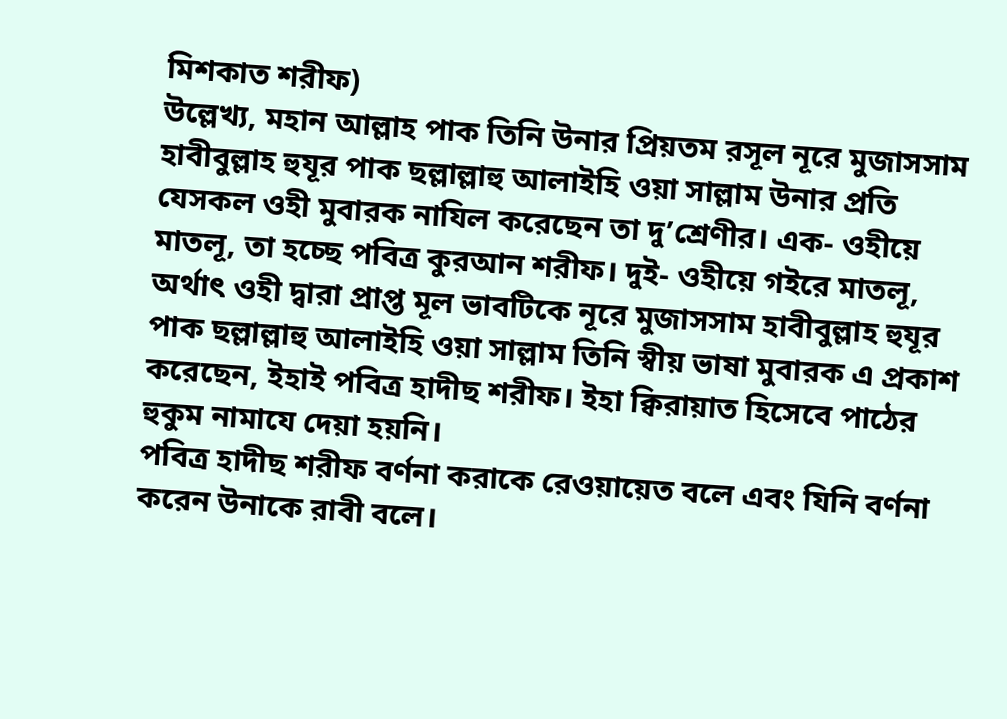মিশকাত শরীফ)
উল্লেখ্য, মহান আল্লাহ পাক তিনি উনার প্রিয়তম রসূল নূরে মুজাসসাম হাবীবুল্লাহ হুযূর পাক ছল্লাল্লাহু আলাইহি ওয়া সাল্লাম উনার প্রতি যেসকল ওহী মুবারক নাযিল করেছেন তা দু’শ্রেণীর। এক- ওহীয়ে মাতলূ, তা হচ্ছে পবিত্র কুরআন শরীফ। দুই- ওহীয়ে গইরে মাতলূ, অর্থাৎ ওহী দ্বারা প্রাপ্ত মূল ভাবটিকে নূরে মুজাসসাম হাবীবুল্লাহ হুযূর পাক ছল্লাল্লাহু আলাইহি ওয়া সাল্লাম তিনি স্বীয় ভাষা মুবারক এ প্রকাশ করেছেন, ইহাই পবিত্র হাদীছ শরীফ। ইহা ক্বিরায়াত হিসেবে পাঠের হুকুম নামাযে দেয়া হয়নি।
পবিত্র হাদীছ শরীফ বর্ণনা করাকে রেওয়ায়েত বলে এবং যিনি বর্ণনা করেন উনাকে রাবী বলে।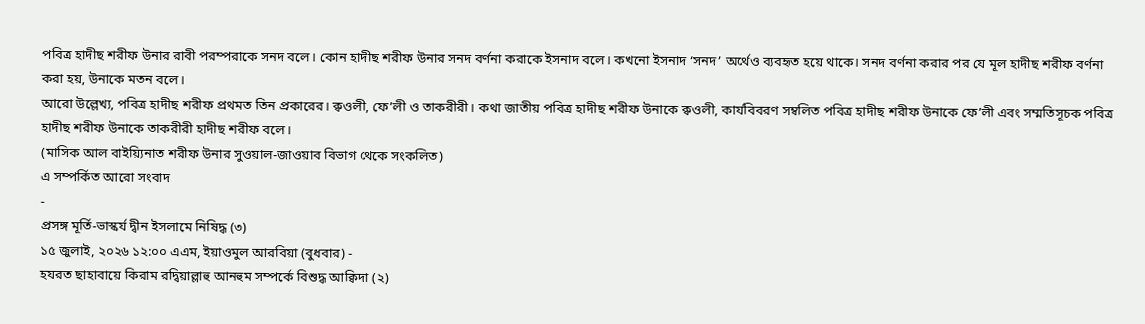পবিত্র হাদীছ শরীফ উনার রাবী পরম্পরাকে সনদ বলে। কোন হাদীছ শরীফ উনার সনদ বর্ণনা করাকে ইসনাদ বলে। কখনো ইসনাদ ‘সনদ’ অর্থেও ব্যবহৃত হয়ে থাকে। সনদ বর্ণনা করার পর যে মূল হাদীছ শরীফ বর্ণনা করা হয়, উনাকে মতন বলে।
আরো উল্লেখ্য, পবিত্র হাদীছ শরীফ প্রথমত তিন প্রকারের। ক্বওলী, ফে’লী ও তাকরীরী। কথা জাতীয় পবিত্র হাদীছ শরীফ উনাকে ক্বওলী, কার্যবিবরণ সম্বলিত পবিত্র হাদীছ শরীফ উনাকে ফে’লী এবং সম্মতিসূচক পবিত্র হাদীছ শরীফ উনাকে তাকরীরী হাদীছ শরীফ বলে।
(মাসিক আল বাইয়্যিনাত শরীফ উনার সুওয়াল-জাওয়াব বিভাগ থেকে সংকলিত)
এ সম্পর্কিত আরো সংবাদ
-
প্রসঙ্গ মূর্তি-ভাস্কর্য দ্বীন ইসলামে নিষিদ্ধ (৩)
১৫ জুলাই, ২০২৬ ১২:০০ এএম, ইয়াওমুল আরবিয়া (বুধবার) -
হযরত ছাহাবায়ে কিরাম রদ্বিয়াল্লাহু আনহুম সম্পর্কে বিশুদ্ধ আক্বিদা (২)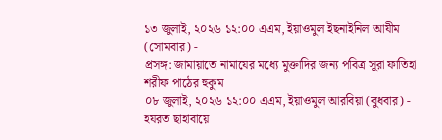১৩ জুলাই, ২০২৬ ১২:০০ এএম, ইয়াওমুল ইছনাইনিল আযীম (সোমবার) -
প্রসঙ্গ: জামায়াতে নামাযের মধ্যে মুক্তাদির জন্য পবিত্র সূরা ফাতিহা শরীফ পাঠের হুকুম
০৮ জুলাই, ২০২৬ ১২:০০ এএম, ইয়াওমুল আরবিয়া (বুধবার) -
হযরত ছাহাবায়ে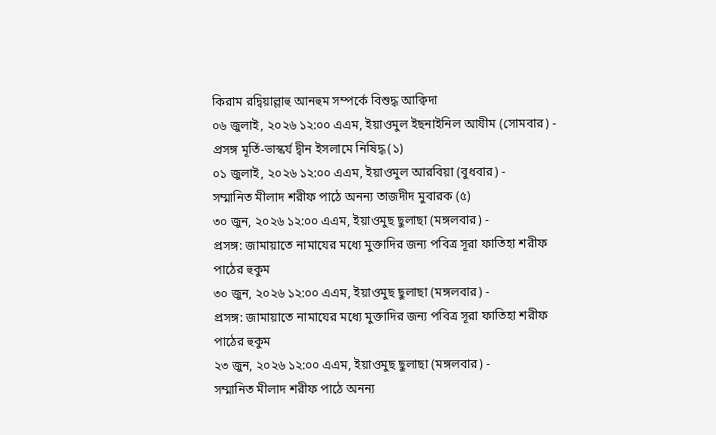কিরাম রদ্বিয়াল্লাহু আনহুম সম্পর্কে বিশুদ্ধ আক্বিদা
০৬ জুলাই, ২০২৬ ১২:০০ এএম, ইয়াওমুল ইছনাইনিল আযীম (সোমবার) -
প্রসঙ্গ মূর্তি-ভাস্কর্য দ্বীন ইসলামে নিষিদ্ধ (১)
০১ জুলাই, ২০২৬ ১২:০০ এএম, ইয়াওমুল আরবিয়া (বুধবার) -
সম্মানিত মীলাদ শরীফ পাঠে অনন্য তাজদীদ মুবারক (৫)
৩০ জুন, ২০২৬ ১২:০০ এএম, ইয়াওমুছ ছুলাছা (মঙ্গলবার) -
প্রসঙ্গ: জামায়াতে নামাযের মধ্যে মুক্তাদির জন্য পবিত্র সূরা ফাতিহা শরীফ পাঠের হুকুম
৩০ জুন, ২০২৬ ১২:০০ এএম, ইয়াওমুছ ছুলাছা (মঙ্গলবার) -
প্রসঙ্গ: জামায়াতে নামাযের মধ্যে মুক্তাদির জন্য পবিত্র সূরা ফাতিহা শরীফ পাঠের হুকুম
২৩ জুন, ২০২৬ ১২:০০ এএম, ইয়াওমুছ ছুলাছা (মঙ্গলবার) -
সম্মানিত মীলাদ শরীফ পাঠে অনন্য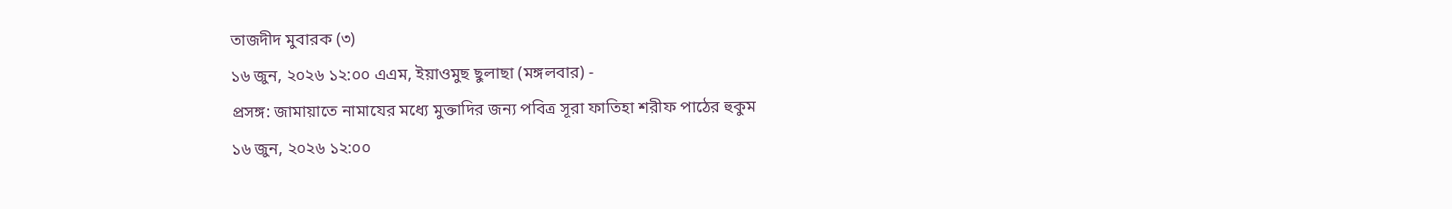তাজদীদ মুবারক (৩)
১৬ জুন, ২০২৬ ১২:০০ এএম, ইয়াওমুছ ছুলাছা (মঙ্গলবার) -
প্রসঙ্গ: জামায়াতে নামাযের মধ্যে মুক্তাদির জন্য পবিত্র সূরা ফাতিহা শরীফ পাঠের হুকুম
১৬ জুন, ২০২৬ ১২:০০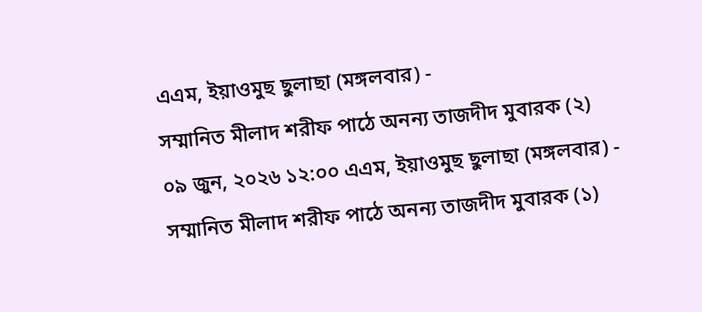এএম, ইয়াওমুছ ছুলাছা (মঙ্গলবার) -
সম্মানিত মীলাদ শরীফ পাঠে অনন্য তাজদীদ মুবারক (২)
০৯ জুন, ২০২৬ ১২:০০ এএম, ইয়াওমুছ ছুলাছা (মঙ্গলবার) -
সম্মানিত মীলাদ শরীফ পাঠে অনন্য তাজদীদ মুবারক (১)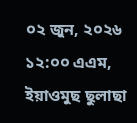০২ জুন, ২০২৬ ১২:০০ এএম, ইয়াওমুছ ছুলাছা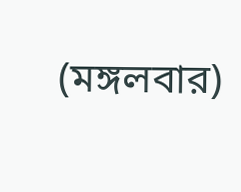(মঙ্গলবার)